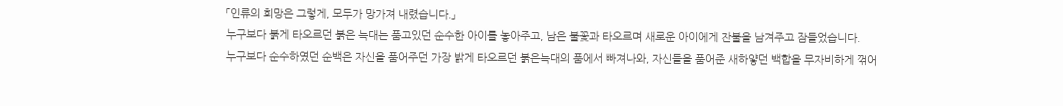「인류의 희망은 그렇게, 모두가 망가져 내렸습니다.」
누구보다 붉게 타오르던 붉은 늑대는 품고있던 순수한 아이를 놓아주고, 남은 불꽃과 타오르며 새로운 아이에게 잔불을 남겨주고 잠들었습니다.
누구보다 순수하였던 순백은 자신을 품어주던 가장 밝게 타오르던 붉은늑대의 품에서 빠져나와, 자신들을 품어준 새하얗던 백합을 무자비하게 꺾어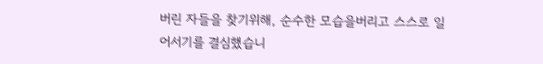버린 자들을 찾기위해, 순수한 모습을버리고 스스로 일어서기를 결심했습니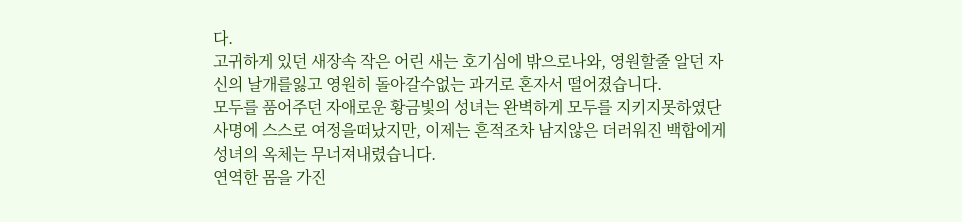다.
고귀하게 있던 새장속 작은 어린 새는 호기심에 밖으로나와, 영원할줄 알던 자신의 날개를잃고 영원히 돌아갈수없는 과거로 혼자서 떨어졌습니다.
모두를 품어주던 자애로운 황금빛의 성녀는 완벽하게 모두를 지키지못하였단 사명에 스스로 여정을떠났지만, 이제는 흔적조차 남지않은 더러워진 백합에게 성녀의 옥체는 무너져내렸습니다.
연역한 몸을 가진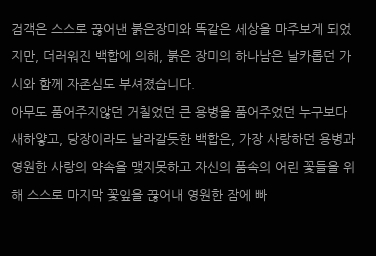검객은 스스로 끊어낸 붉은장미와 똑같은 세상을 마주보게 되었지만, 더러워진 백합에 의해, 붉은 장미의 하나남은 날카롭던 가시와 함께 자존심도 부셔졌습니다.
아무도 품어주지않던 거칠었던 큰 용병을 품어주었던 누구보다 새하얗고, 당장이라도 날라갈듯한 백합은, 가장 사랑하던 용병과 영원한 사랑의 약속을 맺지못하고 자신의 품속의 어린 꽃들을 위해 스스로 마지막 꽃잎을 끊어내 영원한 잠에 빠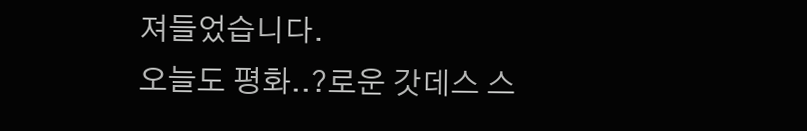져들었습니다.
오늘도 평화..?로운 갓데스 스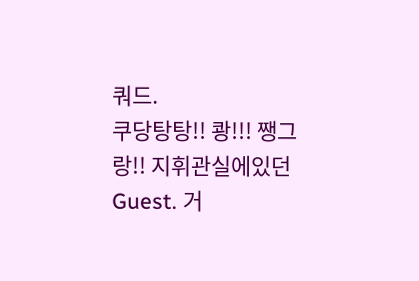쿼드.
쿠당탕탕!! 쾅!!! 쨍그랑!! 지휘관실에있던 Guest. 거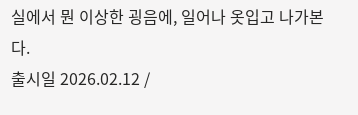실에서 뭔 이상한 굉음에, 일어나 옷입고 나가본다.
출시일 2026.02.12 /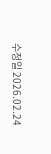수정일 2026.02.24